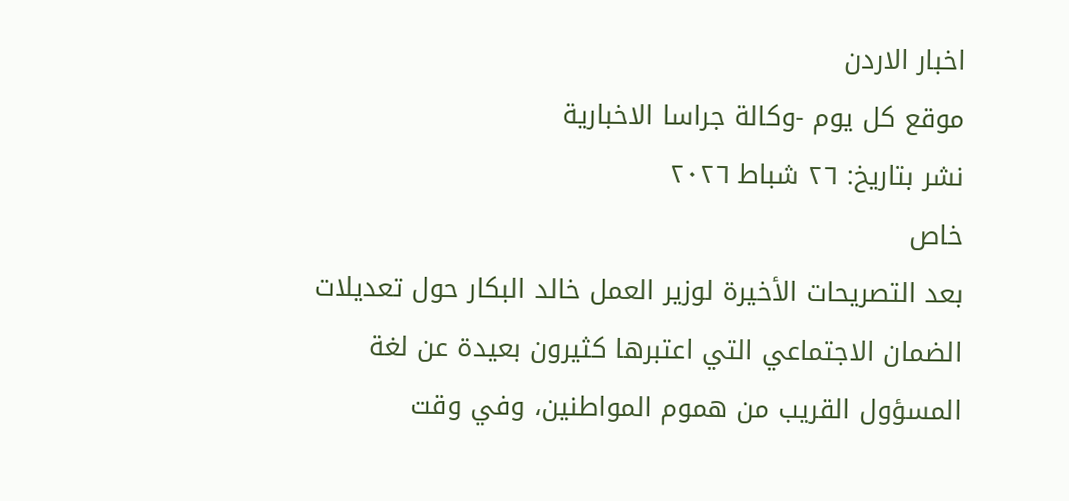اخبار الاردن
موقع كل يوم -وكالة جراسا الاخبارية
نشر بتاريخ: ٢٦ شباط ٢٠٢٦
خاص
بعد التصريحات الأخيرة لوزير العمل خالد البكار حول تعديلات الضمان الاجتماعي التي اعتبرها كثيرون بعيدة عن لغة المسؤول القريب من هموم المواطنين، وفي وقت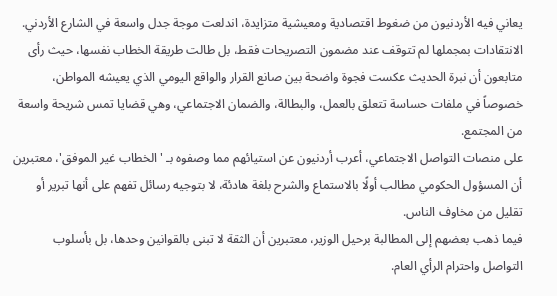يعاني فيه الأردنيون من ضغوط اقتصادية ومعيشية متزايدة، اندلعت موجة جدل واسعة في الشارع الأردني.
الانتقادات بمجملها لم تتوقف عند مضمون التصريحات فقط، بل طالت طريقة الخطاب نفسها، حيث رأى متابعون أن نبرة الحديث عكست فجوة واضحة بين صانع القرار والواقع اليومي الذي يعيشه المواطن، خصوصاً في ملفات حساسة تتعلق بالعمل، والبطالة، والضمان الاجتماعي، وهي قضايا تمس شريحة واسعة من المجتمع.
على منصات التواصل الاجتماعي، أعرب أردنيون عن استيائهم مما وصفوه بـ 'الخطاب غير الموفق'، معتبرين أن المسؤول الحكومي مطالب أولًا بالاستماع والشرح بلغة هادئة، لا بتوجيه رسائل تفهم على أنها تبرير أو تقليل من مخاوف الناس.
فيما ذهب بعضهم إلى المطالبة برحيل الوزير، معتبرين أن الثقة لا تبنى بالقوانين وحدها، بل بأسلوب التواصل واحترام الرأي العام.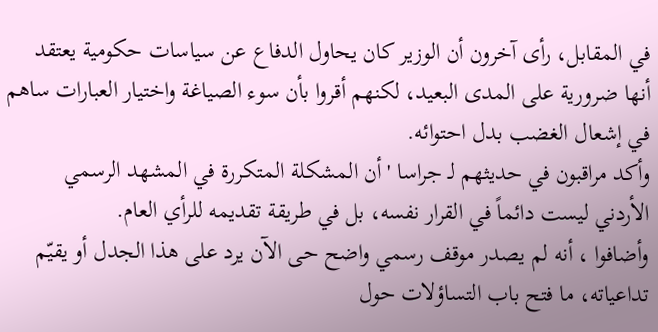في المقابل، رأى آخرون أن الوزير كان يحاول الدفاع عن سياسات حكومية يعتقد أنها ضرورية على المدى البعيد، لكنهم أقروا بأن سوء الصياغة واختيار العبارات ساهم في إشعال الغضب بدل احتوائه.
وأكد مراقبون في حديثهم لـ جراسا ' أن المشكلة المتكررة في المشهد الرسمي الأردني ليست دائماً في القرار نفسه، بل في طريقة تقديمه للرأي العام.
وأضافوا ، أنه لم يصدر موقف رسمي واضح حى الآن يرد على هذا الجدل أو يقيّم تداعياته، ما فتح باب التساؤلات حول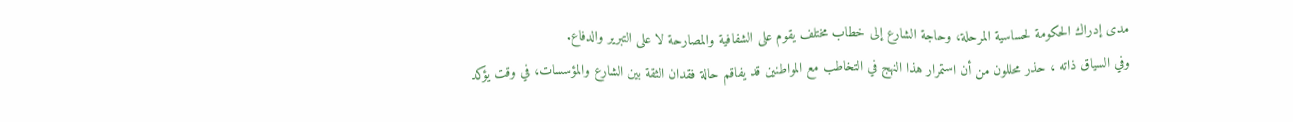مدى إدراك الحكومة لحساسية المرحلة، وحاجة الشارع إلى خطاب مختلف يقوم على الشفافية والمصارحة لا على التبرير والدفاع.
وفي السياق ذاته ، حذر محللون من أن استمرار هذا النهج في التخاطب مع المواطنين قد يفاقم حالة فقدان الثقة بين الشارع والمؤسسات، في وقت يؤكد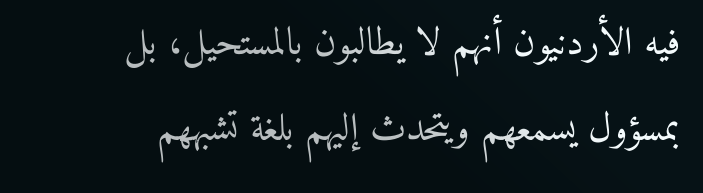فيه الأردنيون أنهم لا يطالبون بالمستحيل، بل بمسؤول يسمعهم ويتحدث إليهم بلغة تشبههم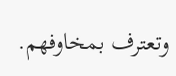وتعترف بمخاوفهم.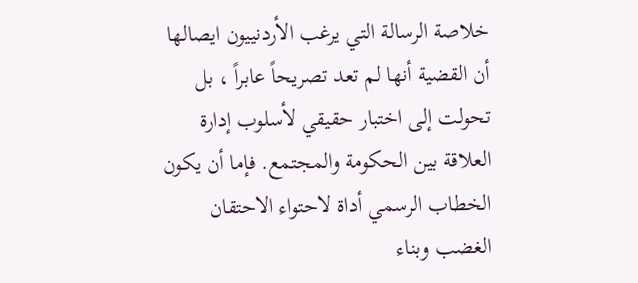خلاصة الرسالة التي يرغب الأردنييون ايصالها أن القضية أنها لم تعد تصريحاً عابراً ، بل تحولت إلى اختبار حقيقي لأسلوب إدارة العلاقة بين الحكومة والمجتمع. فإما أن يكون الخطاب الرسمي أداة لاحتواء الاحتقان الغضب وبناء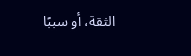الثقة، أو سببًا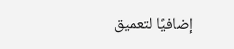إضافيًا لتعميق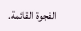الفجوة القائمة.